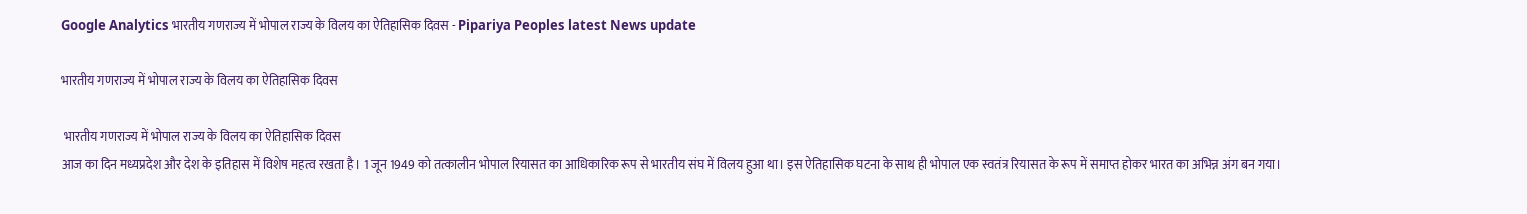Google Analytics भारतीय गणराज्य में भोपाल राज्य के विलय का ऐतिहासिक दिवस - Pipariya Peoples latest News update

भारतीय गणराज्य में भोपाल राज्य के विलय का ऐतिहासिक दिवस

 भारतीय गणराज्य में भोपाल राज्य के विलय का ऐतिहासिक दिवस
आज का दिन मध्यप्रदेश और देश के इतिहास में विशेष महत्व रखता है। 1 जून 1949 को तत्कालीन भोपाल रियासत का आधिकारिक रूप से भारतीय संघ में विलय हुआ था। इस ऐतिहासिक घटना के साथ ही भोपाल एक स्वतंत्र रियासत के रूप में समाप्त होकर भारत का अभिन्न अंग बन गया।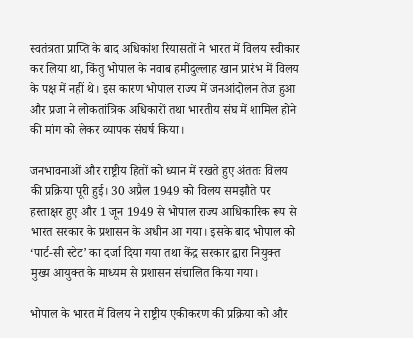स्वतंत्रता प्राप्ति के बाद अधिकांश रियासतों ने भारत में विलय स्वीकार कर लिया था, किंतु भोपाल के नवाब हमीदुल्लाह खान प्रारंभ में विलय के पक्ष में नहीं थे। इस कारण भोपाल राज्य में जनआंदोलन तेज हुआ और प्रजा ने लोकतांत्रिक अधिकारों तथा भारतीय संघ में शामिल होने की मांग को लेकर व्यापक संघर्ष किया।

जनभावनाओं और राष्ट्रीय हितों को ध्यान में रखते हुए अंततः विलय की प्रक्रिया पूरी हुई। 30 अप्रैल 1949 को विलय समझौते पर हस्ताक्षर हुए और 1 जून 1949 से भोपाल राज्य आधिकारिक रूप से भारत सरकार के प्रशासन के अधीन आ गया। इसके बाद भोपाल को ‘पार्ट-सी स्टेट’ का दर्जा दिया गया तथा केंद्र सरकार द्वारा नियुक्त मुख्य आयुक्त के माध्यम से प्रशासन संचालित किया गया।

भोपाल के भारत में विलय ने राष्ट्रीय एकीकरण की प्रक्रिया को और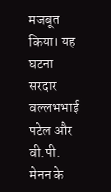मजबूत किया। यह घटना सरदार वल्लभभाई पटेल और वी.पी. मेनन के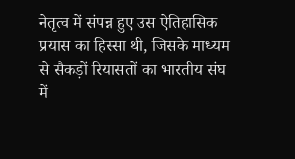नेतृत्व में संपन्न हुए उस ऐतिहासिक प्रयास का हिस्सा थी, जिसके माध्यम से सैकड़ों रियासतों का भारतीय संघ में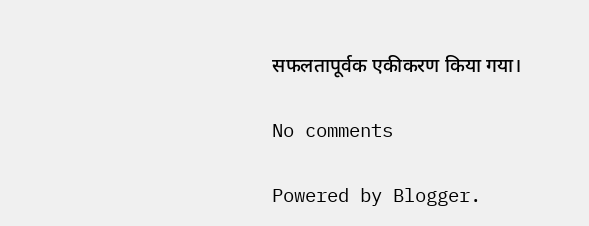सफलतापूर्वक एकीकरण किया गया।

No comments

Powered by Blogger.